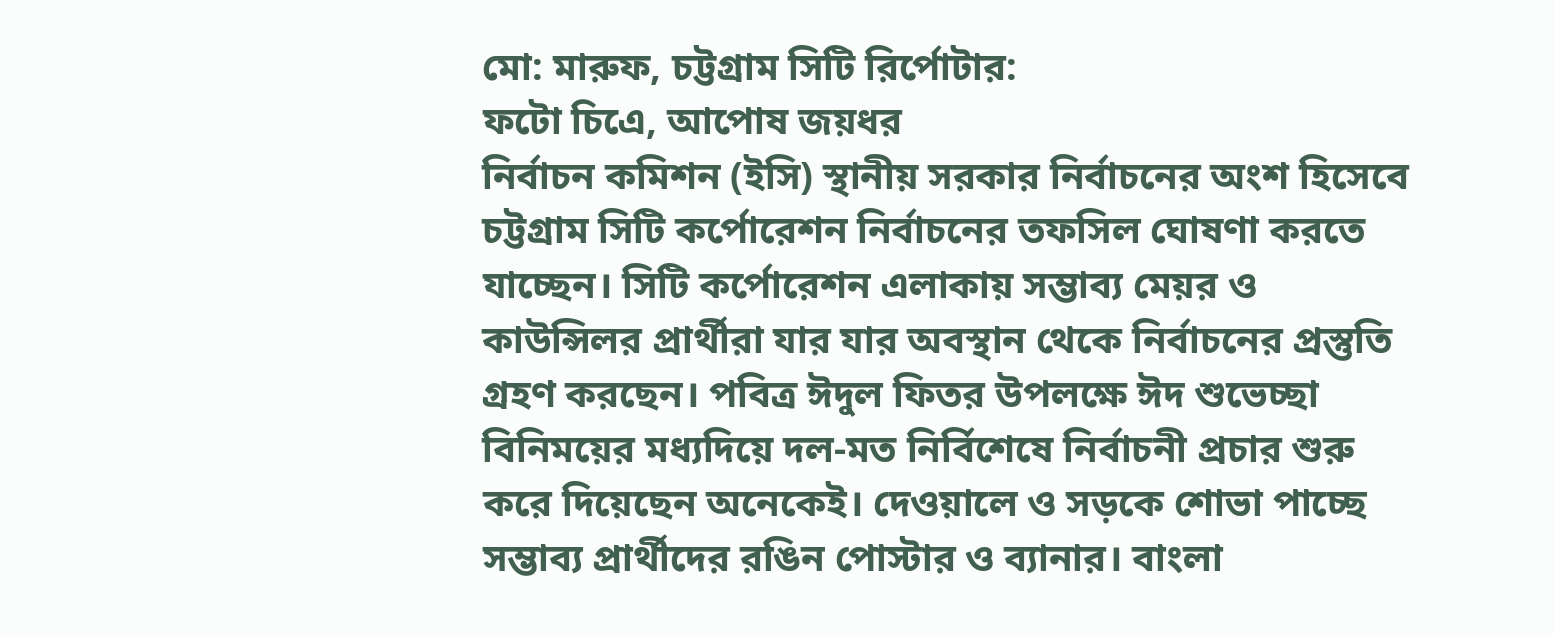মো: মারুফ, চট্টগ্রাম সিটি রির্পোটার:
ফটো চিএে, আপোষ জয়ধর
নির্বাচন কমিশন (ইসি) স্থানীয় সরকার নির্বাচনের অংশ হিসেবে চট্টগ্রাম সিটি কর্পোরেশন নির্বাচনের তফসিল ঘোষণা করতে যাচ্ছেন। সিটি কর্পোরেশন এলাকায় সম্ভাব্য মেয়র ও কাউন্সিলর প্রার্থীরা যার যার অবস্থান থেকে নির্বাচনের প্রস্তুতি গ্রহণ করছেন। পবিত্র ঈদুল ফিতর উপলক্ষে ঈদ শুভেচ্ছা বিনিময়ের মধ্যদিয়ে দল-মত নির্বিশেষে নির্বাচনী প্রচার শুরু করে দিয়েছেন অনেকেই। দেওয়ালে ও সড়কে শোভা পাচ্ছে সম্ভাব্য প্রার্থীদের রঙিন পোস্টার ও ব্যানার। বাংলা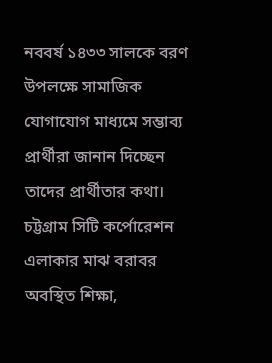নববর্ষ ১৪৩৩ সালকে বরণ উপলক্ষে সামাজিক যোগাযোগ মাধ্যমে সম্ভাব্য প্রার্থীরা জানান দিচ্ছেন তাদের প্রার্থীতার কথা। চট্টগ্রাম সিটি কর্পোরেশন এলাকার মাঝ বরাবর অবস্থিত শিক্ষা,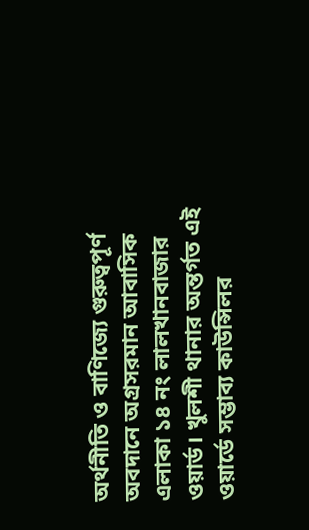অর্থনীতি ও বাণিজ্যে গুরুত্বপূর্ণ অবদানে অগ্রসরমান আবাসিক এলাকা ১৪ নং লালখানবাজার ওয়ার্ড। খুলশী থানার অন্তর্গত এই ওয়ার্ডে সম্ভাব্য কাউন্সিলর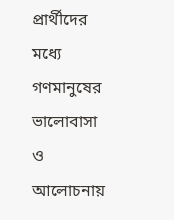প্রার্থীদের মধ্যে গণমানুষের ভালোবাসা ও আলোচনায়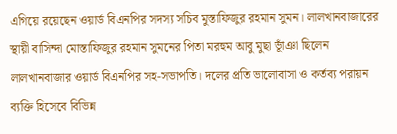এগিয়ে রয়েছেন ওয়ার্ড বিএনপির সদস্য সচিব মুস্তাফিজুর রহমান সুমন। লালখানবাজারের স্থায়ী বাসিন্দা মোস্তাফিজুর রহমান সুমনের পিতা মরহুম আবু মুছা ভূাঁঞা ছিলেন লালখানবাজার ওয়ার্ড বিএনপির সহ-সভাপতি। দলের প্রতি ভালোবাসা ও কর্তব্য পরায়ন ব্যক্তি হিসেবে বিভিন্ন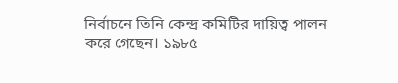নির্বাচনে তিনি কেন্দ্র কমিটির দায়িত্ব পালন করে গেছেন। ১৯৮৫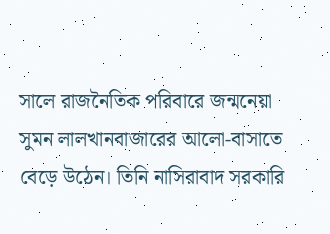সালে রাজনৈতিক পরিবারে জন্মনেয়া সুমন লালখানবাজারের আলো-বাসাতে বেড়ে উঠেন। তিনি নাসিরাবাদ সরকারি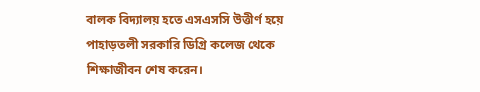বালক বিদ্যালয় হতে এসএসসি উত্তীর্ণ হয়ে পাহাড়তলী সরকারি ডিগ্রি কলেজ থেকে শিক্ষাজীবন শেষ করেন।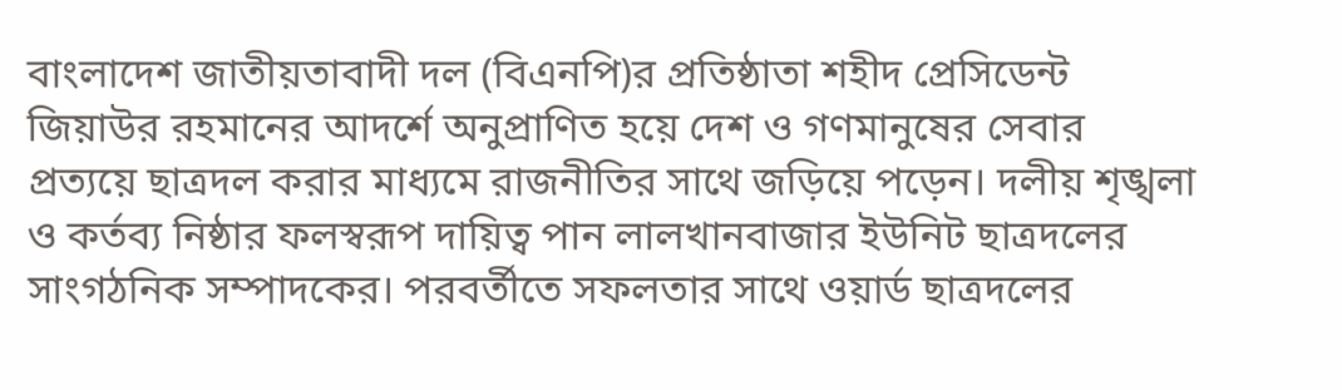বাংলাদেশ জাতীয়তাবাদী দল (বিএনপি)র প্রতিষ্ঠাতা শহীদ প্রেসিডেন্ট জিয়াউর রহমানের আদর্শে অনুপ্রাণিত হয়ে দেশ ও গণমানুষের সেবার প্রত্যয়ে ছাত্রদল করার মাধ্যমে রাজনীতির সাথে জড়িয়ে পড়েন। দলীয় শৃঙ্খলা ও কর্তব্য নিষ্ঠার ফলস্বরূপ দায়িত্ব পান লালখানবাজার ইউনিট ছাত্রদলের সাংগঠনিক সম্পাদকের। পরবর্তীতে সফলতার সাথে ওয়ার্ড ছাত্রদলের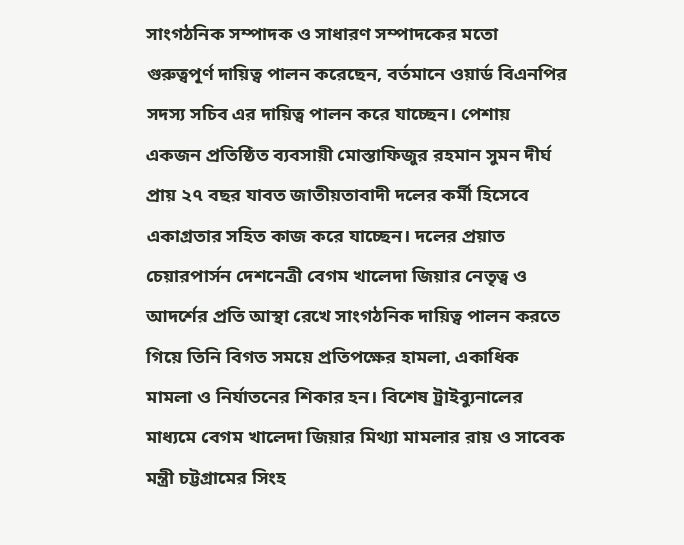সাংগঠনিক সম্পাদক ও সাধারণ সম্পাদকের মতো গুরুত্বপূর্ণ দায়িত্ব পালন করেছেন, বর্তমানে ওয়ার্ড বিএনপির সদস্য সচিব এর দায়িত্ব পালন করে যাচ্ছেন। পেশায় একজন প্রতিষ্ঠিত ব্যবসায়ী মোস্তাফিজুর রহমান সুমন দীর্ঘ প্রায় ২৭ বছর যাবত জাতীয়তাবাদী দলের কর্মী হিসেবে একাগ্রতার সহিত কাজ করে যাচ্ছেন। দলের প্রয়াত চেয়ারপার্সন দেশনেত্রী বেগম খালেদা জিয়ার নেতৃত্ব ও আদর্শের প্রতি আস্থা রেখে সাংগঠনিক দায়িত্ব পালন করতে গিয়ে তিনি বিগত সময়ে প্রতিপক্ষের হামলা, একাধিক মামলা ও নির্যাতনের শিকার হন। বিশেষ ট্রাইব্যুনালের মাধ্যমে বেগম খালেদা জিয়ার মিথ্যা মামলার রায় ও সাবেক মন্ত্রী চট্টগ্রামের সিংহ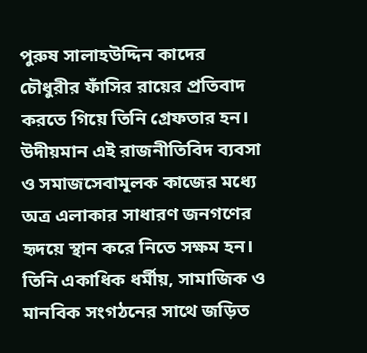পুরুষ সালাহউদ্দিন কাদের চৌধুরীর ফাঁসির রায়ের প্রতিবাদ করতে গিয়ে তিনি গ্রেফতার হন।
উদীয়মান এই রাজনীতিবিদ ব্যবসা ও সমাজসেবামূলক কাজের মধ্যে অত্র এলাকার সাধারণ জনগণের হৃদয়ে স্থান করে নিতে সক্ষম হন। তিনি একাধিক ধর্মীয়, সামাজিক ও মানবিক সংগঠনের সাথে জড়িত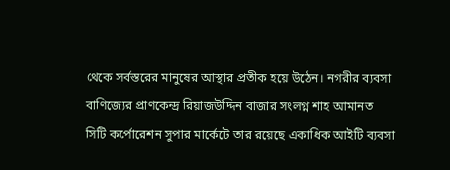থেকে সর্বস্তরের মানুষের আস্থার প্রতীক হয়ে উঠেন। নগরীর ব্যবসা বাণিজ্যের প্রাণকেন্দ্র রিয়াজউদ্দিন বাজার সংলগ্ন শাহ আমানত সিটি কর্পোরেশন সুপার মার্কেটে তার রয়েছে একাধিক আইটি ব্যবসা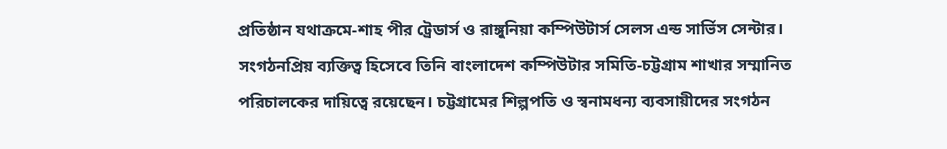প্রতিষ্ঠান যথাক্রমে-শাহ পীর ট্রেডার্স ও রাঙ্গুনিয়া কম্পিউটার্স সেলস এন্ড সার্ভিস সেন্টার। সংগঠনপ্রিয় ব্যক্তিত্ব হিসেবে তিনি বাংলাদেশ কম্পিউটার সমিতি-চট্টগ্রাম শাখার সম্মানিত পরিচালকের দায়িত্বে রয়েছেন। চট্টগ্রামের শিল্পপতি ও স্বনামধন্য ব্যবসায়ীদের সংগঠন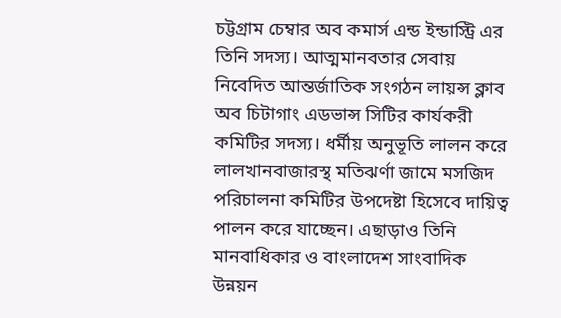চট্টগ্রাম চেম্বার অব কমার্স এন্ড ইন্ডাস্ট্রি এর তিনি সদস্য। আত্মমানবতার সেবায় নিবেদিত আন্তর্জাতিক সংগঠন লায়ন্স ক্লাব অব চিটাগাং এডভান্স সিটির কার্যকরী কমিটির সদস্য। ধর্মীয় অনুভূতি লালন করে লালখানবাজারস্থ মতিঝর্ণা জামে মসজিদ পরিচালনা কমিটির উপদেষ্টা হিসেবে দায়িত্ব পালন করে যাচ্ছেন। এছাড়াও তিনি মানবাধিকার ও বাংলাদেশ সাংবাদিক উন্নয়ন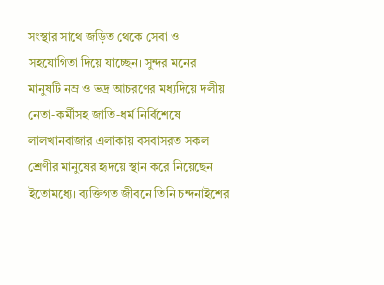সংস্থার সাথে জড়িত থেকে সেবা ও সহযোগিতা দিয়ে যাচ্ছেন। সুন্দর মনের মানুষটি নম্র ও ভদ্র আচরণের মধ্যদিয়ে দলীয় নেতা-কর্মীসহ জাতি-ধর্ম নির্বিশেষে লালখানবাজার এলাকায় বসবাসরত সকল শ্রেণীর মানুষের হৃদয়ে স্থান করে নিয়েছেন ইতোমধ্যে। ব্যক্তিগত জীবনে তিনি চন্দনাইশের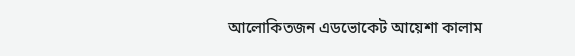আলোকিতজন এডভোকেট আয়েশা কালাম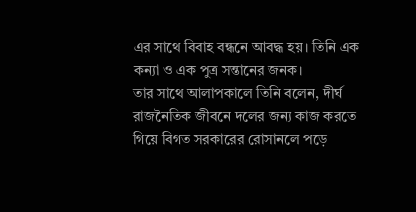এর সাথে বিবাহ বন্ধনে আবদ্ধ হয়। তিনি এক কন্যা ও এক পুত্র সন্তানের জনক।
তার সাথে আলাপকালে তিনি বলেন, দীর্ঘ রাজনৈতিক জীবনে দলের জন্য কাজ করতে গিয়ে বিগত সরকারের রোসানলে পড়ে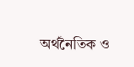অর্থনৈতিক ও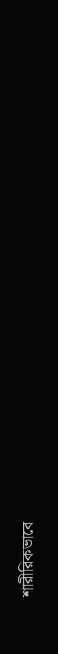শারীরিকভাবে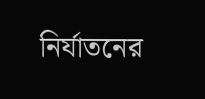নির্যাতনের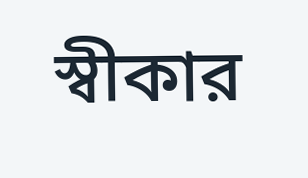স্বীকার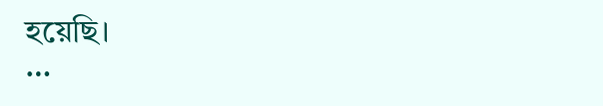হয়েছি।
…